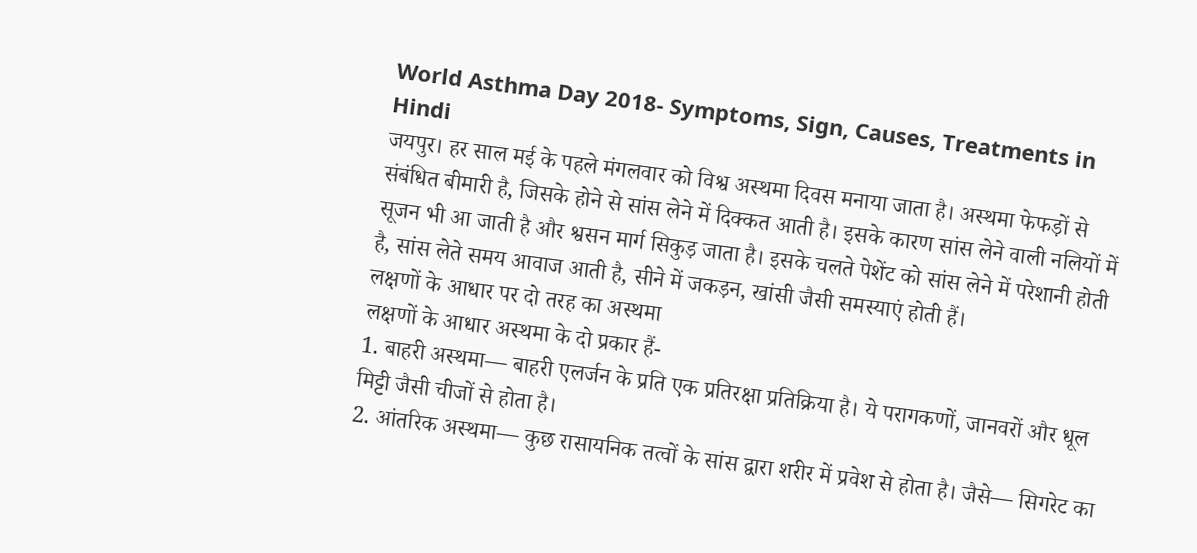World Asthma Day 2018- Symptoms, Sign, Causes, Treatments in Hindi
जयपुर। हर साल मई के पहले मंगलवार को विश्व अस्थमा दिवस मनाया जाता है। अस्थमा फेफड़ों से संबंधित बीमारी है, जिसके होने से सांस लेने में दिक्कत आती है। इसके कारण सांस लेने वाली नलियों में सूजन भी आ जाती है और श्वसन मार्ग सिकुड़ जाता है। इसके चलते पेशेंट को सांस लेने में परेशानी होती है, सांस लेते समय आवाज आती है, सीने में जकड़न, खांसी जैसी समस्याएं होती हैं।
लक्षणों के आधार पर दो तरह का अस्थमा
लक्षणों के आधार अस्थमा के दो प्रकार हैं-
1. बाहरी अस्थमा— बाहरी एलर्जन के प्रति एक प्रतिरक्षा प्रतिक्रिया है। ये परागकणों, जानवरों और धूल मिट्टी जैसी चीजों से होता है।
2. आंतरिक अस्थमा— कुछ रासायनिक तत्वों के सांस द्वारा शरीर में प्रवेश से होता है। जैसे— सिगरेट का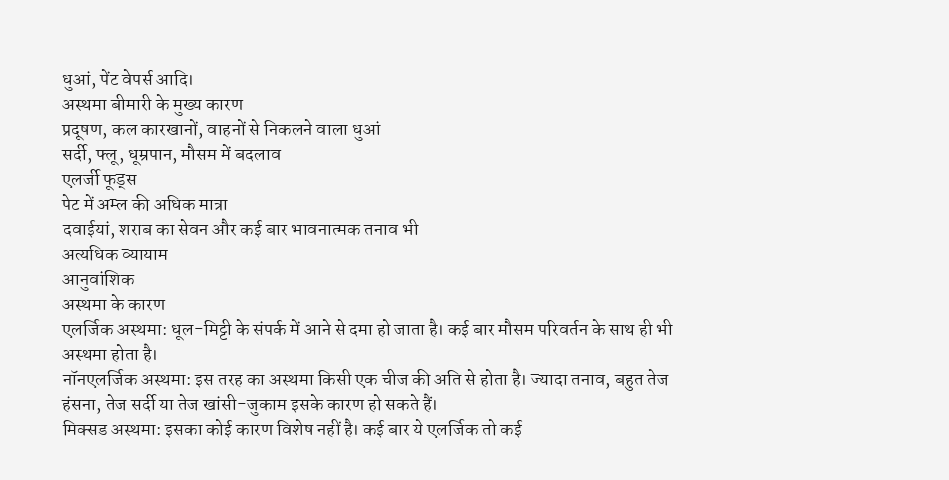धुआं, पेंट वेपर्स आदि।
अस्थमा बीमारी के मुख्य कारण
प्रदूषण, कल कारखानों, वाहनों से निकलने वाला धुआं
सर्दी, फ्लू, धूम्रपान, मौसम में बदलाव
एलर्जी फूड्स
पेट में अम्ल की अधिक मात्रा
दवाईयां, शराब का सेवन और कई बार भावनात्मक तनाव भी
अत्यधिक व्यायाम
आनुवांशिक
अस्थमा के कारण
एलर्जिक अस्थमा: धूल-मिट्टी के संपर्क में आने से दमा हो जाता है। कई बार मौसम परिवर्तन के साथ ही भी अस्थमा होता है।
नॉनएलर्जिक अस्थमा: इस तरह का अस्थमा किसी एक चीज की अति से होता है। ज्यादा तनाव, बहुत तेज हंसना, तेज सर्दी या तेज खांसी-जुकाम इसके कारण हो सकते हैं।
मिक्सड अस्थमा: इसका कोई कारण विशेष नहीं है। कई बार ये एलर्जिक तो कई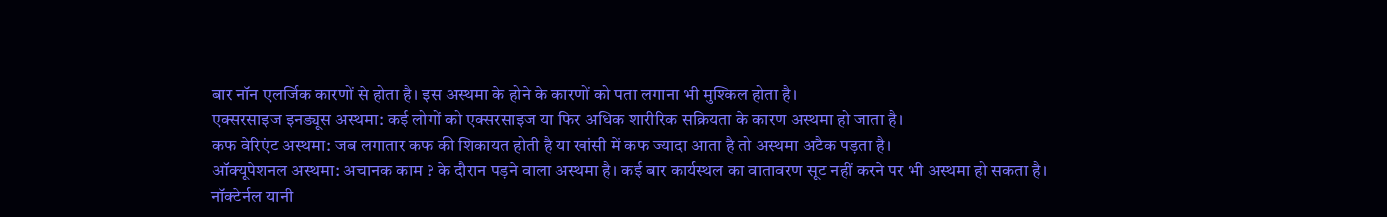बार नॉन एलर्जिक कारणों से होता है। इस अस्थमा के होने के कारणों को पता लगाना भी मुश्किल होता है।
एक्सरसाइज इनड्यूस अस्थमा: कई लोगों को एक्सरसाइज या फिर अधिक शारीरिक सक्रियता के कारण अस्थमा हो जाता है।
कफ वेरिएंट अस्थमा: जब लगातार कफ की शिकायत होती है या खांसी में कफ ज्यादा आता है तो अस्थमा अटैक पड़ता है।
ऑक्यूपेशनल अस्थमा: अचानक काम ? के दौरान पड़ने वाला अस्थमा है। कई बार कार्यस्थल का वातावरण सूट नहीं करने पर भी अस्थमा हो सकता है।
नॉक्टेर्नल यानी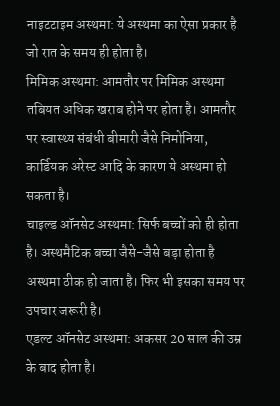नाइटटाइम अस्थमा: ये अस्थमा का ऐसा प्रकार है जो रात के समय ही होता है।
मिमिक अस्थमा: आमतौर पर मिमिक अस्थमा तबियत अधिक खराब होने पर होता है। आमतौर पर स्वास्थ्य संबंधी बीमारी जैसे निमोनिया, कार्डियक अरेस्ट आदि के कारण ये अस्थमा हो सकता है।
चाइल्ड ऑनसेट अस्थमा: सिर्फ बच्चों को ही होता है। अस्थमैटिक बच्चा जैसे-जैसे बड़ा होता है अस्थमा ठीक हो जाता है। फिर भी इसका समय पर उपचार जरूरी है।
एडल्ट ऑनसेट अस्थमा: अकसर 20 साल की उम्र के बाद होता है।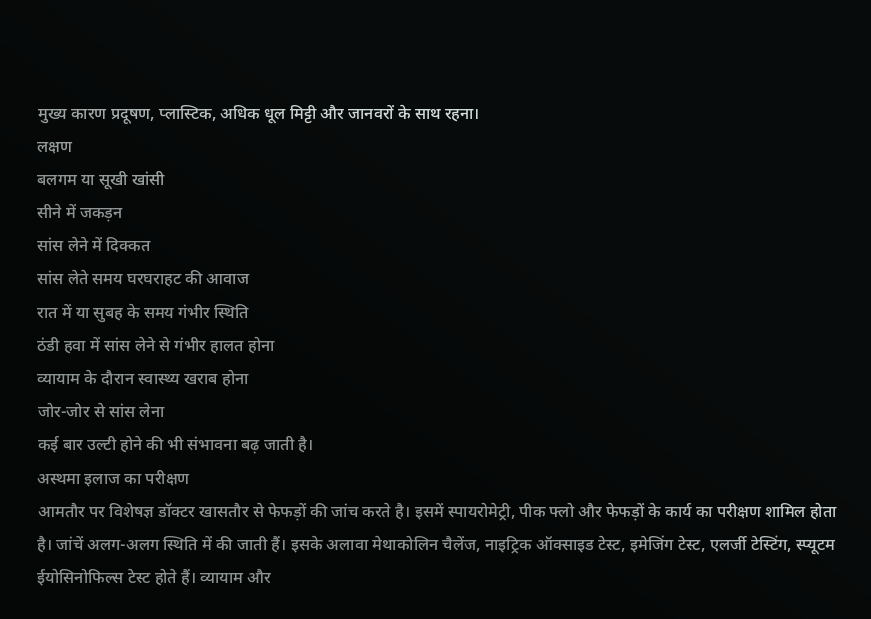मुख्य कारण प्रदूषण, प्लास्टिक, अधिक धूल मिट्टी और जानवरों के साथ रहना।
लक्षण
बलगम या सूखी खांसी
सीने में जकड़न
सांस लेने में दिक्कत
सांस लेते समय घरघराहट की आवाज
रात में या सुबह के समय गंभीर स्थिति
ठंडी हवा में सांस लेने से गंभीर हालत होना
व्यायाम के दौरान स्वास्थ्य खराब होना
जोर-जोर से सांस लेना
कई बार उल्टी होने की भी संभावना बढ़ जाती है।
अस्थमा इलाज का परीक्षण
आमतौर पर विशेषज्ञ डॉक्टर खासतौर से फेफड़ों की जांच करते है। इसमें स्पायरोमेट्री, पीक फ्लो और फेफड़ों के कार्य का परीक्षण शामिल होता है। जांचें अलग-अलग स्थिति में की जाती हैं। इसके अलावा मेथाकोलिन चैलेंज, नाइट्रिक ऑक्साइड टेस्ट, इमेजिंग टेस्ट, एलर्जी टेस्टिंग, स्प्यूटम ईयोसिनोफिल्स टेस्ट होते हैं। व्यायाम और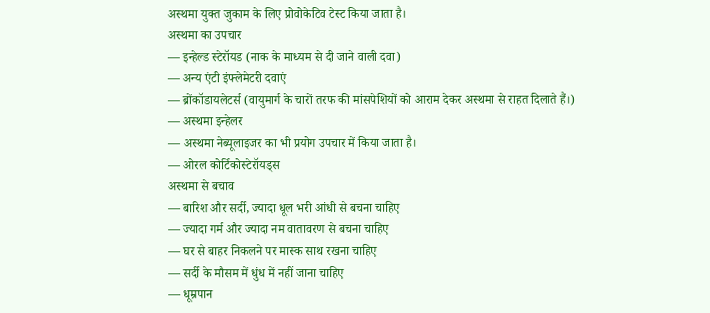अस्थमा युक्त जुकाम के लिए प्रोवोकेटिव टेस्ट किया जाता है।
अस्थमा का उपचार
— इन्हेल्ड स्टेरॉयड (नाक के माध्यम से दी जाने वाली दवा)
— अन्य एंटी इंफ्लेमेटरी दवाएं
— ब्रोंकॉडायलेटर्स (वायुमार्ग के चारों तरफ की मांसपेशियों को आराम देकर अस्थमा से राहत दिलाते हैं।)
— अस्थमा इन्हेलर
— अस्थमा नेब्यूलाइजर का भी प्रयोग उपचार में किया जाता है।
— ओरल कोर्टिकोस्टेरॉयड्स
अस्थमा से बचाव
— बारिश और सर्दी, ज्यादा धूल भरी आंधी से बचना चाहिए
— ज्यादा गर्म और ज्यादा नम वातावरण से बचना चाहिए
— घर से बाहर निकलने पर मास्क साथ रखना चाहिए
— सर्दी के मौसम में धुंध में नहीं जाना चाहिए
— धूम्रपान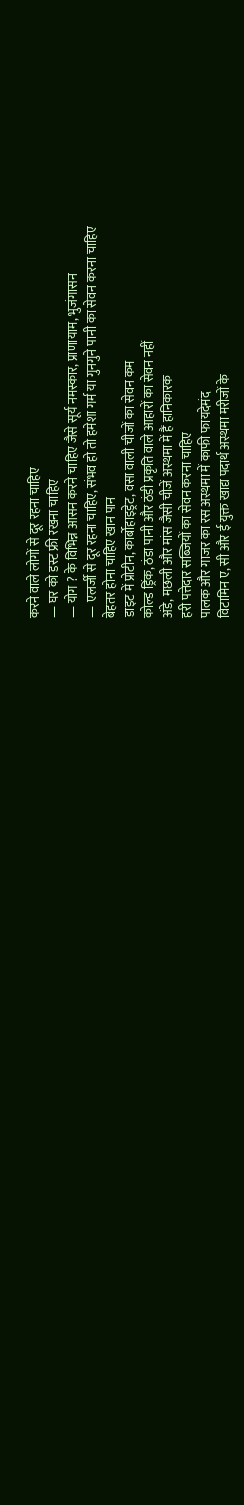करने वाले लोगों से दूर रहना चाहिए
— घर को डस्ट फ्री रखना चाहिए
— योग ? के विभिन्न आसन करने चाहिए जैसे सूर्य नमस्कार, प्राणायाम, भुजंगासन
— एलर्जी से दूर रहना चाहिए, संभव हो तो हमेशा गर्म या गुनगुने पानी का सेवन करना चाहिए
बेहतर होना चाहिए खान पान
डाइट में प्रोटीन, कार्बोहाइड्रेट, वसा वाली चीजों का सेवन कम
कोल्ड ड्रिंक, ठंडा पानी और ठंडी प्रकृति वाले आहारों का सेवन नहीं
अंडे, मछली और मांस जैसी चीजें अस्थमा में हैं हानिकारक
हरी पत्तेदार सब्जियों का सेवन करना चाहिए
पालक और गाजर का रस अस्थमा में काफी फायदेमंद
विटामिन ए, सी और ई युक्त खाद्य पदार्थ अस्थमा मरीजों के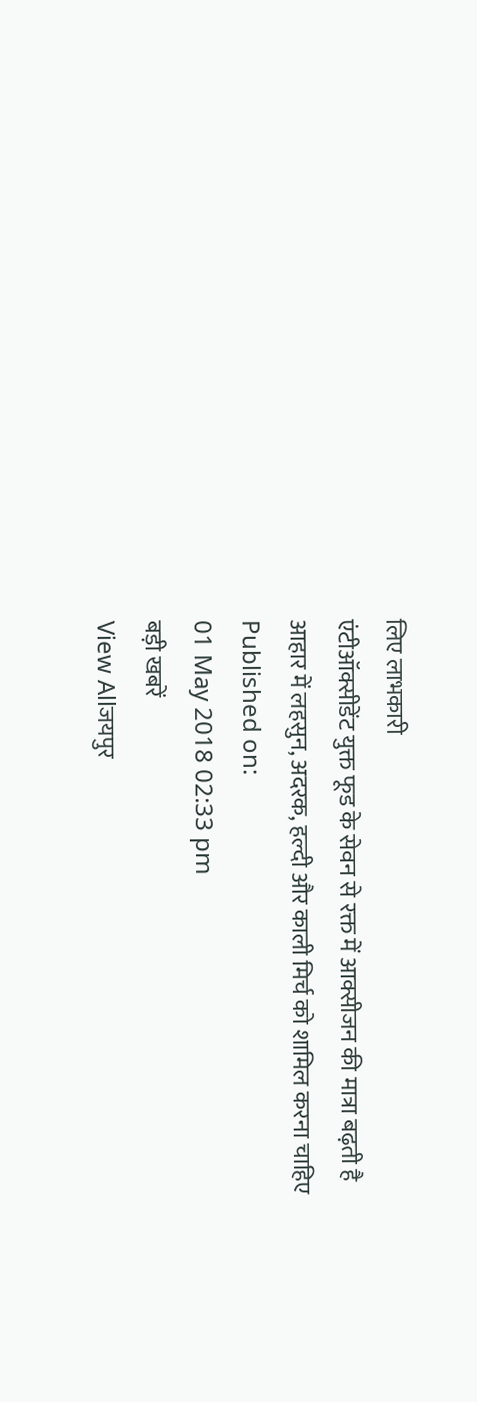लिए लाभकारी
एंटीऑक्सीडेंट युक्त फूड के सेवन से रक्त में आक्सीजन की मात्रा बढ़ती है
आहार में लहसुन, अदरक, हल्दी और काली मिर्च को शामिल करना चाहिए
Published on:
01 May 2018 02:33 pm
बड़ी खबरें
View Allजयपुर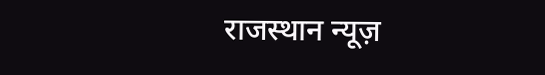राजस्थान न्यूज़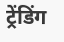ट्रेंडिंग